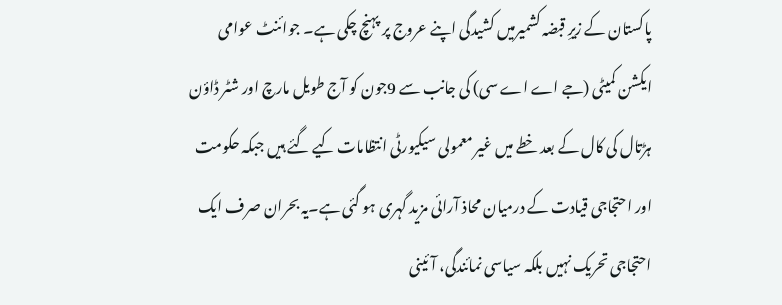پاکستان کے زیرِ قبضہ کشمیرمیں کشیدگی اپنے عروج پر پہنچ چکی ہے۔ جوائنٹ عوامی ایکشن کمیٹی (جے اے اے سی) کی جانب سے 9جون کو آج طویل مارچ اور شٹر ڈاؤن ہڑتال کی کال کے بعد خطے میں غیر معمولی سیکیورٹی انتظامات کیے گئے ہیں جبکہ حکومت اور احتجاجی قیادت کے درمیان محاذ آرائی مزید گہری ہو گئی ہے۔یہ بحران صرف ایک احتجاجی تحریک نہیں بلکہ سیاسی نمائندگی، آئینی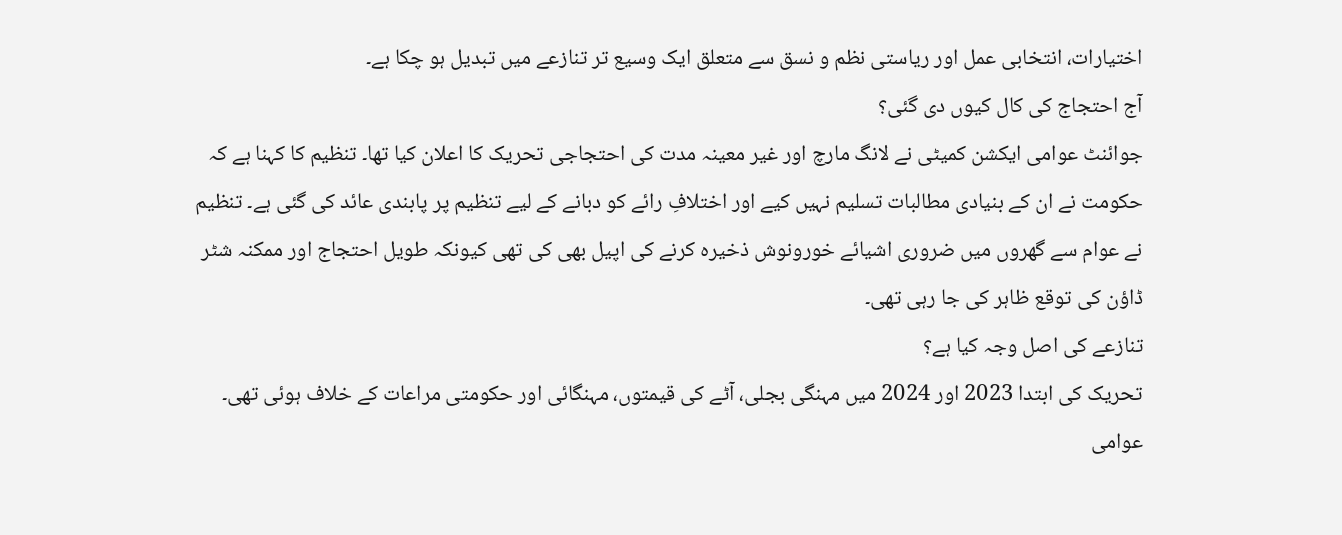اختیارات، انتخابی عمل اور ریاستی نظم و نسق سے متعلق ایک وسیع تر تنازعے میں تبدیل ہو چکا ہے۔
آج احتجاج کی کال کیوں دی گئی؟
جوائنٹ عوامی ایکشن کمیٹی نے لانگ مارچ اور غیر معینہ مدت کی احتجاجی تحریک کا اعلان کیا تھا۔ تنظیم کا کہنا ہے کہ حکومت نے ان کے بنیادی مطالبات تسلیم نہیں کیے اور اختلافِ رائے کو دبانے کے لیے تنظیم پر پابندی عائد کی گئی ہے۔ تنظیم نے عوام سے گھروں میں ضروری اشیائے خورونوش ذخیرہ کرنے کی اپیل بھی کی تھی کیونکہ طویل احتجاج اور ممکنہ شٹر ڈاؤن کی توقع ظاہر کی جا رہی تھی۔
تنازعے کی اصل وجہ کیا ہے؟
تحریک کی ابتدا 2023 اور 2024 میں مہنگی بجلی، آٹے کی قیمتوں، مہنگائی اور حکومتی مراعات کے خلاف ہوئی تھی۔ عوامی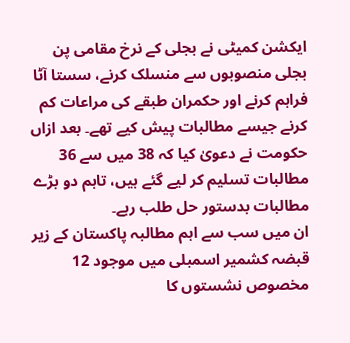ایکشن کمیٹی نے بجلی کے نرخ مقامی پن بجلی منصوبوں سے منسلک کرنے، سستا آٹا فراہم کرنے اور حکمران طبقے کی مراعات کم کرنے جیسے مطالبات پیش کیے تھے۔ بعد ازاں حکومت نے دعویٰ کیا کہ 38 میں سے 36 مطالبات تسلیم کر لیے گئے ہیں، تاہم دو بڑے مطالبات بدستور حل طلب رہے۔
ان میں سب سے اہم مطالبہ پاکستان کے زیر قبضہ کشمیر اسمبلی میں موجود 12 مخصوص نشستوں کا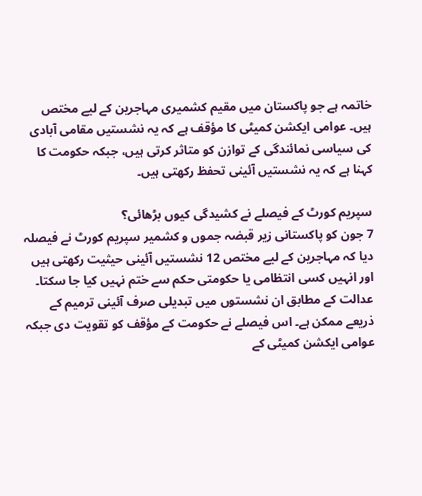خاتمہ ہے جو پاکستان میں مقیم کشمیری مہاجرین کے لیے مختص ہیں۔ عوامی ایکشن کمیٹی کا مؤقف ہے کہ یہ نشستیں مقامی آبادی کی سیاسی نمائندگی کے توازن کو متاثر کرتی ہیں، جبکہ حکومت کا کہنا ہے کہ یہ نشستیں آئینی تحفظ رکھتی ہیں۔

سپریم کورٹ کے فیصلے نے کشیدگی کیوں بڑھائی؟
7 جون کو پاکستانی زیر قبضہ جموں و کشمیر سپریم کورٹ نے فیصلہ دیا کہ مہاجرین کے لیے مختص 12 نشستیں آئینی حیثیت رکھتی ہیں اور انہیں کسی انتظامی یا حکومتی حکم سے ختم نہیں کیا جا سکتا۔ عدالت کے مطابق ان نشستوں میں تبدیلی صرف آئینی ترمیم کے ذریعے ممکن ہے۔ اس فیصلے نے حکومت کے مؤقف کو تقویت دی جبکہ عوامی ایکشن کمیٹی کے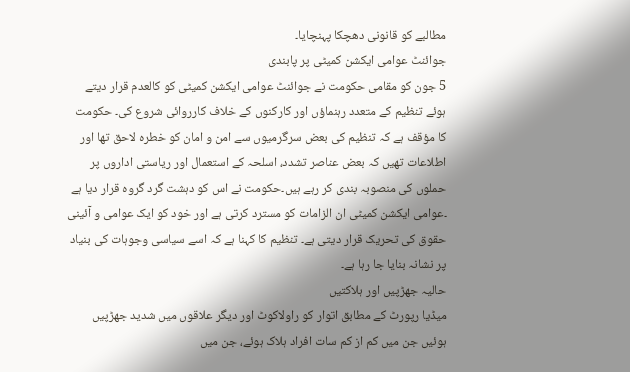مطالبے کو قانونی دھچکا پہنچایا۔
جوائنٹ عوامی ایکشن کمیٹی پر پابندی
5 جون کو مقامی حکومت نے جوائنٹ عوامی ایکشن کمیٹی کو کالعدم قرار دیتے ہوئے تنظیم کے متعدد رہنماؤں اور کارکنوں کے خلاف کارروائی شروع کی۔ حکومت کا مؤقف ہے کہ تنظیم کی بعض سرگرمیوں سے امن و امان کو خطرہ لاحق تھا اور اطلاعات تھیں کہ بعض عناصر تشدد، اسلحہ کے استعمال اور ریاستی اداروں پر حملوں کی منصوبہ بندی کر رہے ہیں۔حکومت نے اس کو دہشت گرد گروہ قرار دیا ہے ۔عوامی ایکشن کمیٹی ان الزامات کو مسترد کرتی ہے اور خود کو ایک عوامی و آئینی حقوق کی تحریک قرار دیتی ہے۔ تنظیم کا کہنا ہے کہ اسے سیاسی وجوہات کی بنیاد پر نشانہ بنایا جا رہا ہے۔
حالیہ جھڑپیں اور ہلاکتیں
میڈیا رپورٹ کے مطابق اتوار کو راولاکوٹ اور دیگر علاقوں میں شدید جھڑپیں ہوئیں جن میں کم از کم سات افراد ہلاک ہوئے، جن میں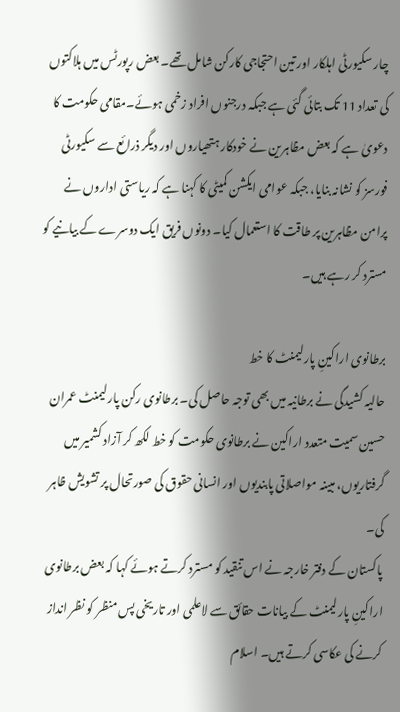چار سکیورٹی اہلکار اور تین احتجاجی کارکن شامل تھے۔ بعض رپورٹس میں ہلاکتوں کی تعداد 11 تک بتائی گئی ہے جبکہ درجنوں افراد زخمی ہوئے۔مقامی حکومت کا دعویٰ ہے کہ بعض مظاہرین نے خودکار ہتھیاروں اور دیگر ذرائع سے سکیورٹی فورسز کو نشانہ بنایا، جبکہ عوامی ایکشن کمیٹی کا کہنا ہے کہ ریاستی اداروں نے پرامن مظاہرین پر طاقت کا استعمال کیا۔ دونوں فریق ایک دوسرے کے بیانیے کو مسترد کر رہے ہیں۔

برطانوی اراکینِ پارلیمنٹ کا خط
حالیہ کشیدگی نے برطانیہ میں بھی توجہ حاصل کی۔ برطانوی رکن پارلیمنٹ عمران حسین سمیت متعدد اراکین نے برطانوی حکومت کو خط لکھ کر آزاد کشمیر میں گرفتاریوں، مبینہ مواصلاتی پابندیوں اور انسانی حقوق کی صورتحال پر تشویش ظاہر کی۔
پاکستان کے دفتر خارجہ نے اس تنقید کو مسترد کرتے ہوئے کہا کہ بعض برطانوی اراکینِ پارلیمنٹ کے بیانات حقائق سے لاعلمی اور تاریخی پس منظر کو نظر انداز کرنے کی عکاسی کرتے ہیں۔ اسلام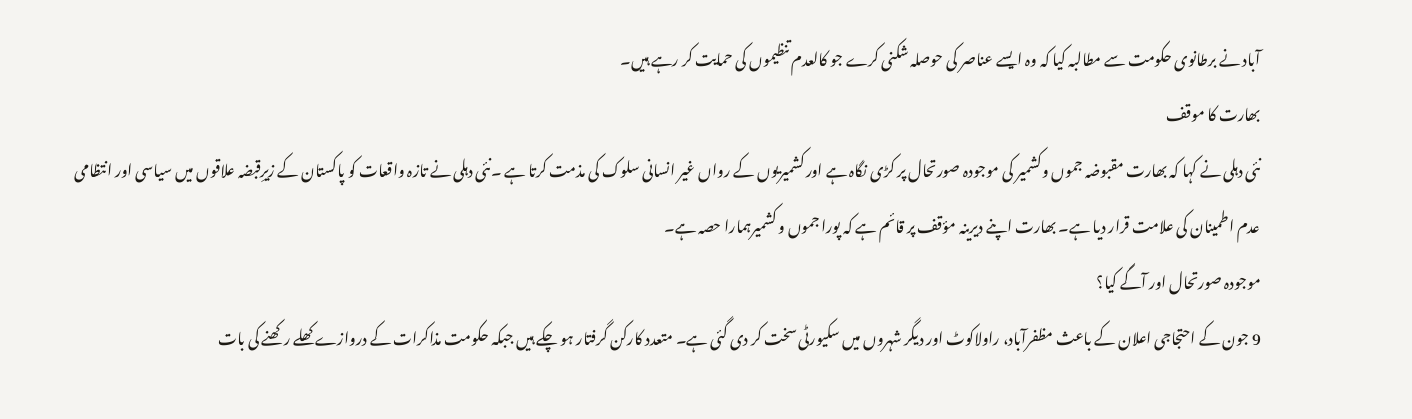آباد نے برطانوی حکومت سے مطالبہ کیا کہ وہ ایسے عناصر کی حوصلہ شکنی کرے جو کالعدم تنظیموں کی حمایت کر رہے ہیں۔
بھارت کا موقف
نئی دہلی نے کہا کہ بھارت مقبوضہ جموں وکشمیر کی موجودہ صورتحال پر کڑی نگاہ ہے اور کشمیریوں کے رواں غیر انسانی سلوک کی مذمت کرتا ہے ۔نئی دہلی نے تازہ واقعات کو پاکستان کے زیرِقبضہ علاقوں میں سیاسی اور انتظامی عدم اطمینان کی علامت قرار دیا ہے۔ بھارت اپنے دیرینہ مؤقف پر قائم ہے کہ پورا جموں و کشمیرہمارا حصہ ہے۔
موجودہ صورتحال اور آگے کیا؟
9 جون کے احتجاجی اعلان کے باعث مظفرآباد، راولاکوٹ اور دیگر شہروں میں سکیورٹی سخت کر دی گئی ہے۔ متعدد کارکن گرفتار ہو چکے ہیں جبکہ حکومت مذاکرات کے دروازے کھلے رکھنے کی بات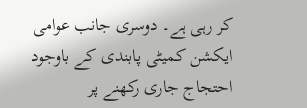کر رہی ہے۔ دوسری جانب عوامی ایکشن کمیٹی پابندی کے باوجود احتجاج جاری رکھنے پر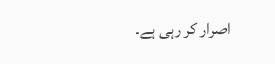اصرار کر رہی ہے۔